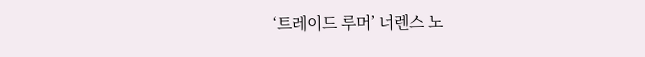‘트레이드 루머’ 너렌스 노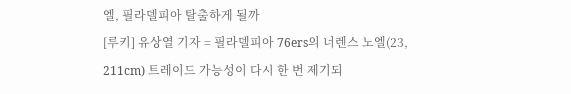엘, 필라델피아 탈출하게 될까
[루키] 유상열 기자 = 필라델피아 76ers의 너렌스 노엘(23, 211cm) 트레이드 가능성이 다시 한 번 제기되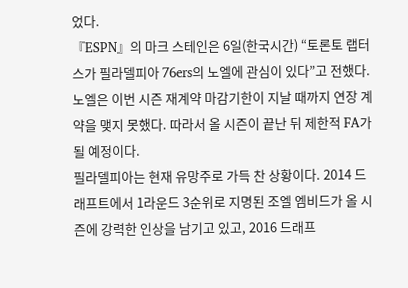었다.
『ESPN』의 마크 스테인은 6일(한국시간) “토론토 랩터스가 필라델피아 76ers의 노엘에 관심이 있다”고 전했다. 노엘은 이번 시즌 재계약 마감기한이 지날 때까지 연장 계약을 맺지 못했다. 따라서 올 시즌이 끝난 뒤 제한적 FA가 될 예정이다.
필라델피아는 현재 유망주로 가득 찬 상황이다. 2014 드래프트에서 1라운드 3순위로 지명된 조엘 엠비드가 올 시즌에 강력한 인상을 남기고 있고, 2016 드래프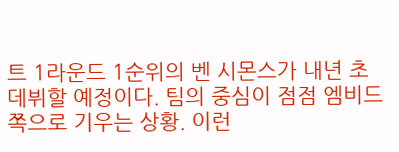트 1라운드 1순위의 벤 시몬스가 내년 초 데뷔할 예정이다. 팀의 중심이 점점 엠비드 쪽으로 기우는 상황. 이런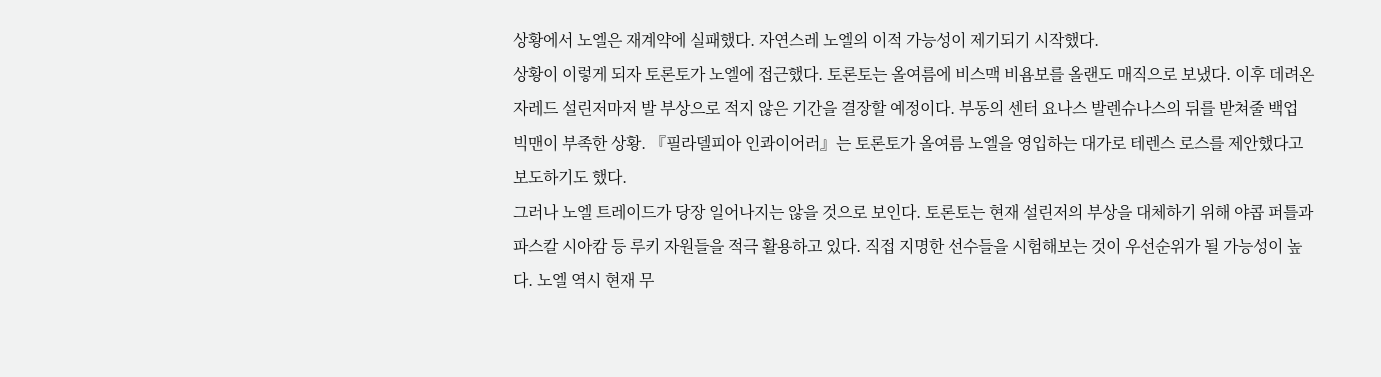상황에서 노엘은 재계약에 실패했다. 자연스레 노엘의 이적 가능성이 제기되기 시작했다.
상황이 이렇게 되자 토론토가 노엘에 접근했다. 토론토는 올여름에 비스맥 비욤보를 올랜도 매직으로 보냈다. 이후 데려온 자레드 설린저마저 발 부상으로 적지 않은 기간을 결장할 예정이다. 부동의 센터 요나스 발렌슈나스의 뒤를 받쳐줄 백업 빅맨이 부족한 상황. 『필라델피아 인콰이어러』는 토론토가 올여름 노엘을 영입하는 대가로 테렌스 로스를 제안했다고 보도하기도 했다.
그러나 노엘 트레이드가 당장 일어나지는 않을 것으로 보인다. 토론토는 현재 설린저의 부상을 대체하기 위해 야콥 퍼틀과 파스칼 시아캄 등 루키 자원들을 적극 활용하고 있다. 직접 지명한 선수들을 시험해보는 것이 우선순위가 될 가능성이 높다. 노엘 역시 현재 무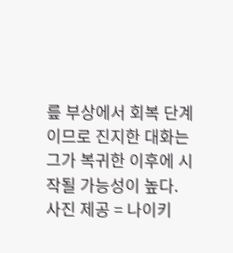릎 부상에서 회복 단계이므로 진지한 대화는 그가 복귀한 이후에 시작될 가능성이 높다.
사진 제공 = 나이키